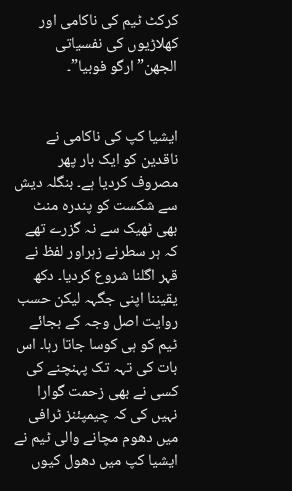کرکٹ ٹیم کی ناکامی اور کھلاڑیوں کی نفسیاتی الجھن”ارگو فوبیا”۔


ایشیا کپ کی ناکامی نے ناقدین کو ایک بار پھر مصروف کردیا ہے۔ بنگلہ دیش سے شکست کو پندرہ منٹ بھی ٹھیک سے نہ گزرے تھے کہ ہر سطرنے زہراور لفظ نے قہر اگلنا شروع کردیا۔ دکھ یقیننا اپنی جگہہ لیکن حسب روایت اصل وجہ کے بجائے ٹیم کو ہی کوسا جاتا رہا۔ اس بات کی تہہ تک پہنچنے کی کسی نے بھی زحمت گوارا نہیں کی کہ چیمپئنز ٹرافی میں دھوم مچانے والی ٹیم نے ایشیا کپ میں دھول کیوں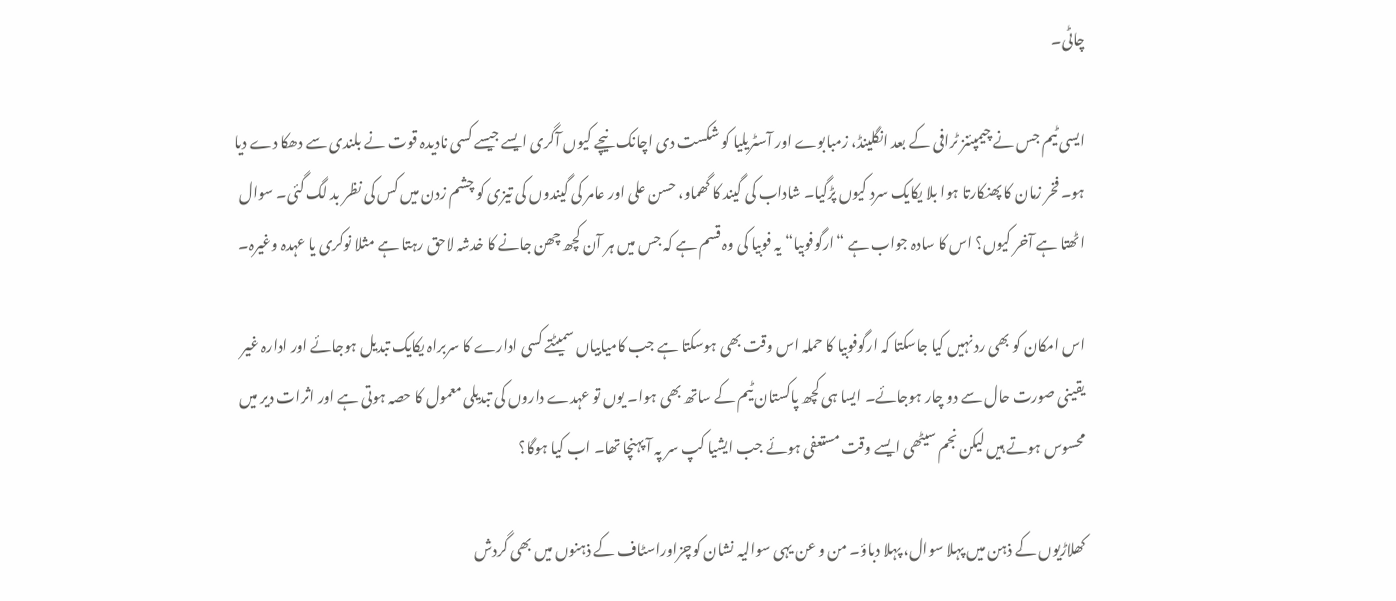چاٹی۔

ایسی ٹیم جس نے چیمپئنز ٹرافی کے بعد انگلینڈ، زمبابوے اور آسٹریلیا کو شکست دی اچانک نیچے کیوں آگری ایسے جیسے کسی نادیدہ قوت نے بلندی سے دھکا دے دیا ہو۔ فخر زمان کا پھنکارتا ہوا بلا یکایک سرد کیوں پڑگیا۔ شاداب کی گیند کا گھماو، حسن علی اور عامر کی گیندوں کی تیزی کو چشم زدن میں کس کی نظر بد لگ گئی۔ سوال اٹھتا ہے آخر کیوں؟ اس کا سادہ جواب ہے “ارگوفوبیا“ یہ فوبیا کی وہ قسم ہے کہ جس میں ہر آن کچھ چھن جانے کا خدشہ لاحق رہتا ہے مثلا نوکری یا عہدہ وغیرہ۔

اس امکان کو بھی رد نہیں کیا جاسکتا کہ ارگوفوبیا کا حملہ اس وقت بھی ہوسکتا ہے جب کامیابیاں سمیٹتے کسی ادارے کا سربراہ یکایک تبدیل ہوجائے اور ادارہ غیر یقینی صورت حال سے دو چار ہوجائے۔ ایسا ہی کچھ پاکستان ٹیم کے ساتھ بھی ہوا۔ یوں تو عہدے داروں کی تبدیلی معمول کا حصہ ہوتی ہے اور اثرات دیر میں محسوس ہوتے ہیں لیکن نجم سیٹھی ایسے وقت مستعفی ہوئے جب ایشیا کپ سر پہ آ پہنچا تھا۔ اب کیا ہوگا؟

کھلاڑیوں کے ذہن میں پہلا سوال، پہلا دباؤ۔ من و عن یہی سوالیہ نشان کوچزاوراسٹاف کے ذہنوں میں بھی گردش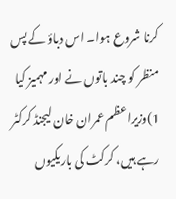کرنا شروع ہوا۔ اس دباؤ کے پس منظر کو چند باتوں نے اور مہمیز کیا
1)وزیراعظم عمران خان لیجنڈ کرکٹر رہے ہیں، کرکٹ کی باریکیوں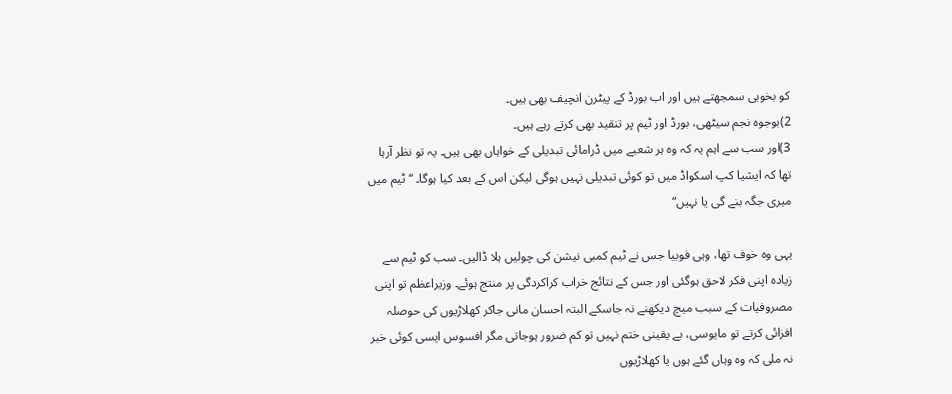کو بخوبی سمجھتے ہیں اور اب بورڈ کے پیٹرن انچیف بھی ہیں۔
2)بوجوہ نجم سیٹھی، بورڈ اور ٹیم پر تنقید بھی کرتے رہے ہیں۔
3)اور سب سے اہم یہ کہ وہ ہر شعبے میں ڈرامائی تبدیلی کے خواہاں بھی ہیں۔ یہ تو نظر آرہا تھا کہ ایشیا کپ اسکواڈ میں تو کوئی تبدیلی نہیں ہوگی لیکن اس کے بعد کیا ہوگا۔ “ ٹیم میں میری جگہ بنے گی یا نہیں“

یہی وہ خوف تھا، وہی فوبیا جس نے ٹیم کمبی نیشن کی چولیں ہلا ڈالیں۔ سب کو ٹیم سے زیادہ اپنی فکر لاحق ہوگئی اور جس کے نتائج خراب کراکردگی پر منتج ہوئے۔ وزیراعظم تو اپنی مصروفیات کے سبب میچ دیکھنے نہ جاسکے البتہ احسان مانی جاکر کھلاڑیوں کی حوصلہ افزائی کرتے تو مایوسی، بے یقینی ختم نہیں تو کم ضرور ہوجاتی مگر افسوس ایسی کوئی خبر نہ ملی کہ وہ وہاں گئے ہوں یا کھلاڑیوں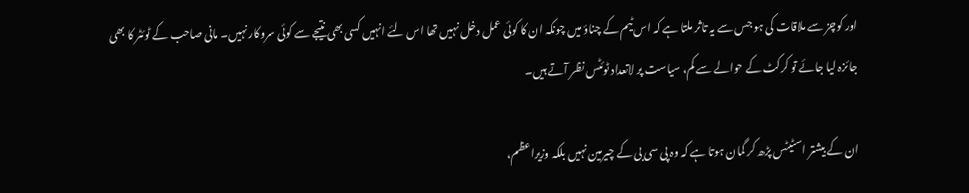اور کوچز سے ملاقات کی ہو جس سے یہ تاثر ملتا ہے کہ اس ٹیم کے چناؤ میں چونکہ ان کا کوئی عمل دخل نہیں تھا اس لئے انہیں کسی بھی نتیجے سے کوئی سروکار نہیں۔ مانی صاحب کے ٹوئٹر کا بھی جائزہ لیا جائے تو کرکٹ کے حوالے سے کم، سیاست پر لاتعداد ٹوئٹس نظر آتے ہیں۔

ان کے بیشتر اسٹیٹس پڑھ کر گمان ہوتا ہے کہ وہ پی سی بی کے چیرمین نہیں بلکہ وزیراعظم،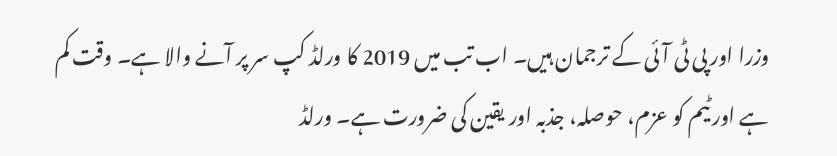وزرا اور پی ٹی آئی کے ترجمان ہیں۔ اب تب میں 2019 کا ورلڈ کپ سر پر آنے والا ہے۔ وقت کم ہے اور ٹیم کو عزم، حوصلہ، جذبہ اور یقین کی ضرورت ہے۔ ورلڈ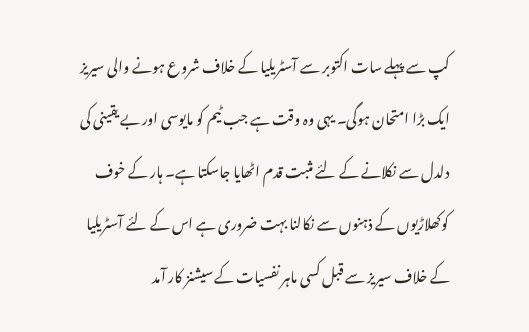کپ سے پہلے سات اکتوبر سے آسٹریلیا کے خلاف شروع ہونے والی سیریز ایک بڑا امتحان ہوگی۔ یہی وہ وقت ہے جب ٹیم کو مایوسی اور بے یقینی کی دلدل سے نکلانے کے لئے مثبت قدم اٹھایا جاسکتا ہے۔ ہار کے خوف کوکھلاڑیوں کے ذہنوں سے نکالنا بہت ضروری ہے اس کے لئے آسٹریلیا کے خلاف سیریز سے قبل کسی ماہر نفسیات کے سیشنز کار آمد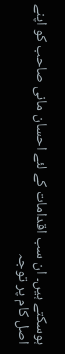ہوسکتے ہیں۔ ان سب اقدامات کے لئے احسان مانی صاحب کو اپنے اصل کام پر توجہ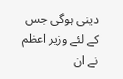دینی ہوگی جس کے لئے وزیر اعظم نے ان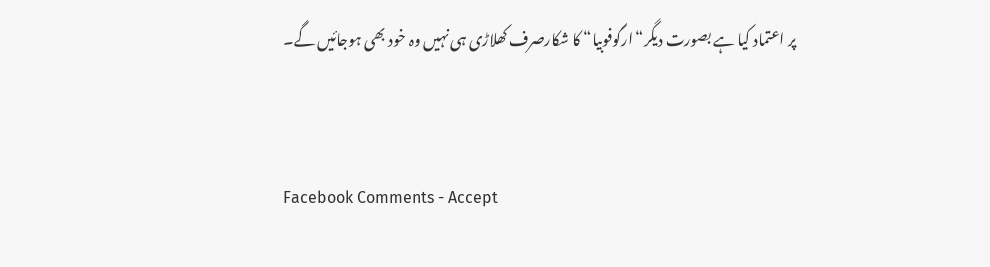پر اعتماد کیا ہے بصورت دیگر“ارگوفوبیا“ کا شکارصرف کھلاڑی ہی نہیں وہ خود بھی ہوجائیں گے۔


Facebook Comments - Accept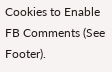Cookies to Enable FB Comments (See Footer).